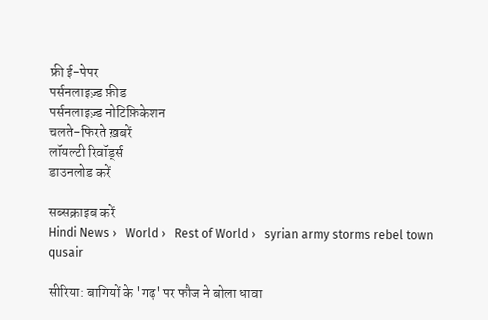फ्री ई-पेपर
पर्सनलाइज़्ड फ़ीड
पर्सनलाइज़्ड नोटिफ़िकेशन
चलते-फिरते ख़बरें
लॉयल्टी रिवॉर्ड्स
डाउनलोड करें

सब्सक्राइब करें
Hindi News ›   World ›   Rest of World ›   syrian army storms rebel town qusair

सीरिया: बागियों के 'गढ़' पर फौज ने बोला धावा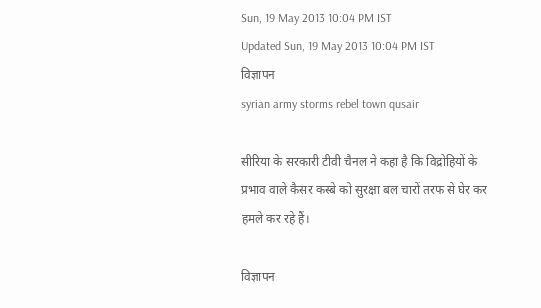Sun, 19 May 2013 10:04 PM IST
Updated Sun, 19 May 2013 10:04 PM IST
विज्ञापन
syrian army storms rebel town qusair

सीरिया के सरकारी टीवी चैनल ने कहा है कि विद्रोहियों के प्रभाव वाले कैसर कस्बे को सुरक्षा बल चारों तरफ से घेर कर हमले कर रहे हैं।

विज्ञापन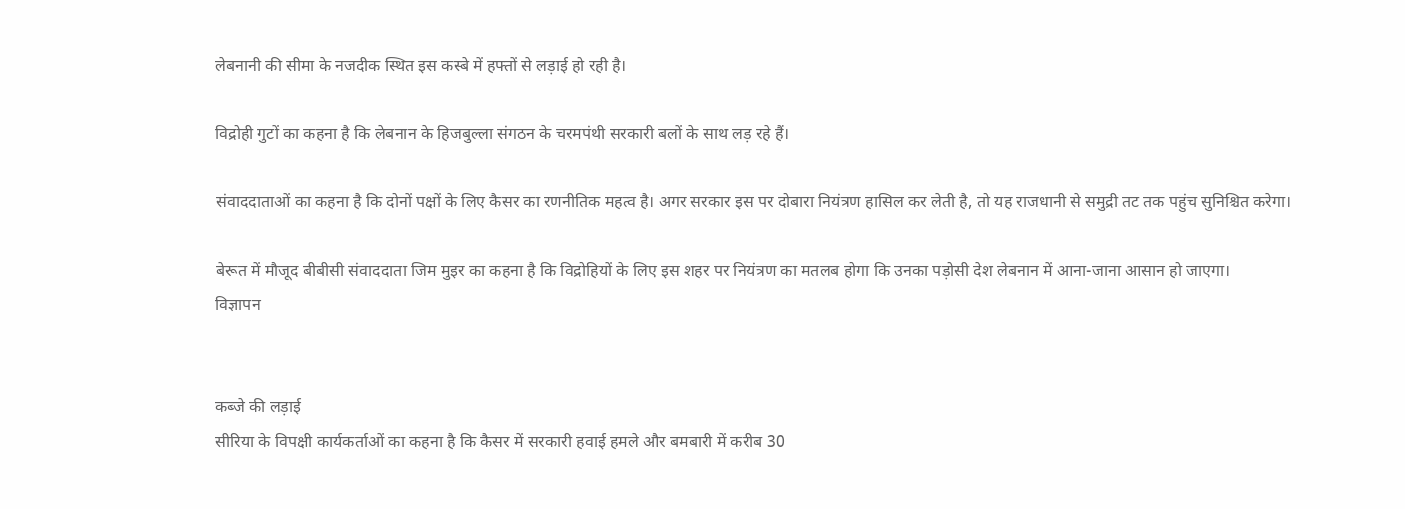लेबनानी की सीमा के नजदीक स्थित इस कस्बे में हफ्तों से लड़ाई हो रही है।

विद्रोही गुटों का कहना है कि लेबनान के हिजबुल्ला संगठन के चरमपंथी सरकारी बलों के साथ लड़ रहे हैं।

संवाददाताओं का कहना है कि दोनों पक्षों के लिए कैसर का रणनीतिक महत्व है। अगर सरकार इस पर दोबारा नियंत्रण हासिल कर लेती है, तो यह राजधानी से समुद्री तट तक पहुंच सुनिश्चित करेगा।

बेरूत में मौजूद बीबीसी संवाददाता जिम मुइर का कहना है कि विद्रोहियों के लिए इस शहर पर नियंत्रण का मतलब होगा कि उनका पड़ोसी देश लेबनान में आना-जाना आसान हो जाएगा।
विज्ञापन


कब्जे की लड़ाई
सीरिया के विपक्षी कार्यकर्ताओं का कहना है कि कैसर में सरकारी हवाई हमले और बमबारी में करीब 30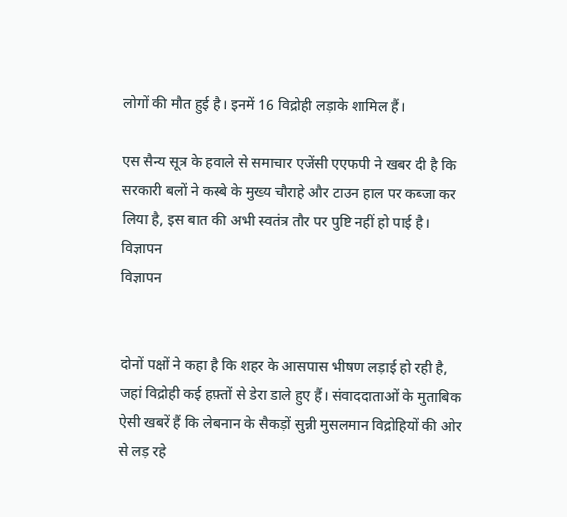लोगों की मौत हुई है। इनमें 16 विद्रोही लड़ाके शामिल हैं।

एस सैन्य सूत्र के हवाले से समाचार एजेंसी एएफपी ने खबर दी है कि सरकारी बलों ने कस्बे के मुख्य चौराहे और टाउन हाल पर कब्जा कर लिया है, इस बात की अभी स्वतंत्र तौर पर पुष्टि नहीं हो पाई है।
विज्ञापन
विज्ञापन


दोनों पक्षों ने कहा है कि शहर के आसपास भीषण लड़ाई हो रही है, जहां विद्रोही कई हफ़्तों से डेरा डाले हुए हैं। संवाददाताओं के मुताबिक ऐसी खबरें हैं कि लेबनान के सैकड़ों सुन्नी मुसलमान विद्रोहियों की ओर से लड़ रहे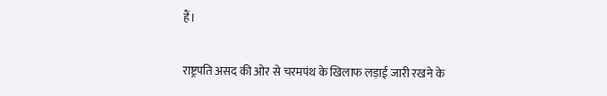हैं।

राष्ट्रपति असद की ओर से चरमपंथ के खिलाफ लड़ाई जारी रखने के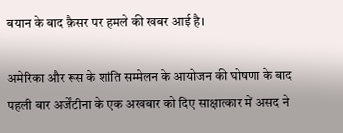बयान के बाद क़ैसर पर हमले की खबर आई है।

अमेरिका और रूस के शांति सम्मेलन के आयोजन की घोषणा के बाद पहली बार अर्जेंटीना के एक अखबार को दिए साक्षात्कार में असद ने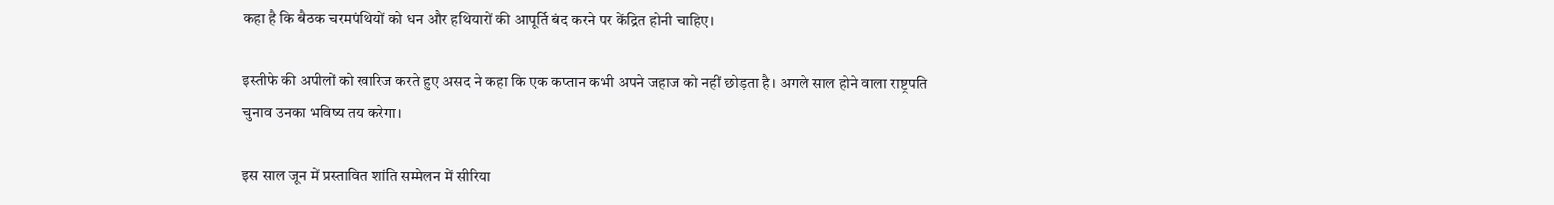कहा है कि बैठक चरमपंथियों को धन और हथियारों की आपूर्ति बंद करने पर केंद्रित होनी चाहिए।

इस्तीफे की अपीलों को खारिज करते हुए असद ने कहा कि एक कप्तान कभी अपने जहाज को नहीं छोड़ता है। अगले साल होने वाला राष्ट्रपति चुनाव उनका भविष्य तय करेगा।

इस साल जून में प्रस्तावित शांति सम्मेलन में सीरिया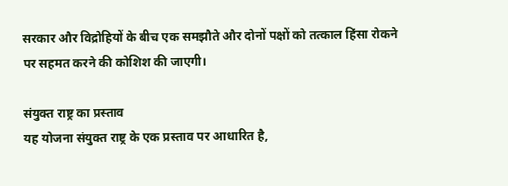सरकार और विद्रोहियों के बीच एक समझौते और दोनों पक्षों को तत्काल हिंसा रोकने पर सहमत करने की कोशिश की जाएगी।

संयुक्त राष्ट्र का प्रस्ताव
यह योजना संयुक्त राष्ट्र के एक प्रस्ताव पर आधारित है,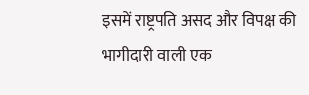इसमें राष्ट्रपति असद और विपक्ष की भागीदारी वाली एक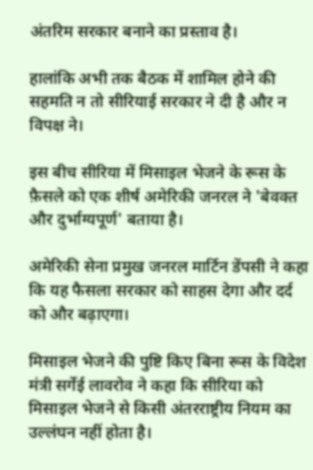अंतरिम सरकार बनाने का प्रस्ताव है।

हालांकि अभी तक बैठक में शामिल होने की सहमति न तो सीरियाई सरकार ने दी है और न विपक्ष ने।

इस बीच सीरिया में मिसाइल भेजने के रूस के फ़ैसले को एक शीर्ष अमेरिकी जनरल ने 'बेवक्त और दुर्भाग्यपूर्ण' बताया है।

अमेरिकी सेना प्रमुख जनरल मार्टिन डेंपसी ने कहा कि यह फैसला सरकार को साहस देगा और दर्द को और बढ़ाएगा।

मिसाइल भेजने की पुष्टि किए बिना रूस के विदेश मंत्री सर्गेई लावरोव ने कहा कि सीरिया को मिसाइल भेजने से किसी अंतरराष्ट्रीय नियम का उल्लंघन नहीं होता है।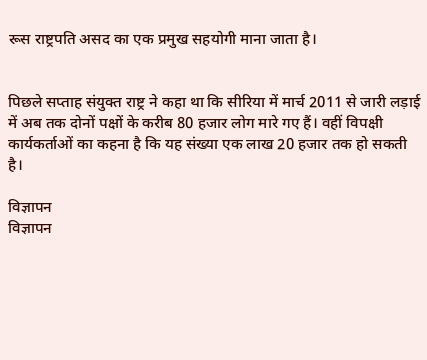रूस राष्ट्रपति असद का एक प्रमुख सहयोगी माना जाता है।


पिछले सप्ताह संयुक्त राष्ट्र ने कहा था कि सीरिया में मार्च 2011 से जारी लड़ाई में अब तक दोनों पक्षों के करीब 80 हजार लोग मारे गए हैं। वहीं विपक्षी कार्यकर्ताओं का कहना है कि यह संख्या एक लाख 20 हजार तक हो सकती है।

विज्ञापन
विज्ञापन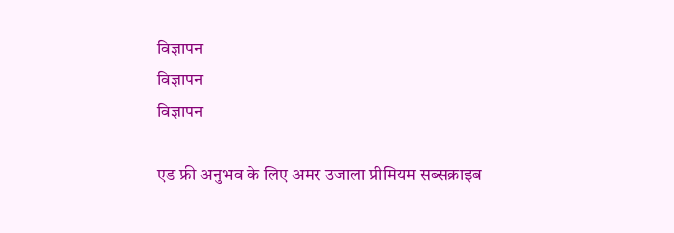विज्ञापन
विज्ञापन
विज्ञापन

एड फ्री अनुभव के लिए अमर उजाला प्रीमियम सब्सक्राइब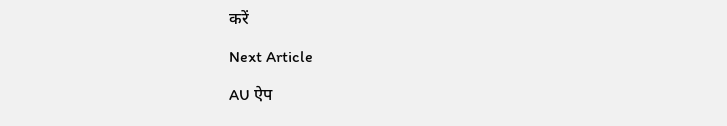करें

Next Article

AU ऐप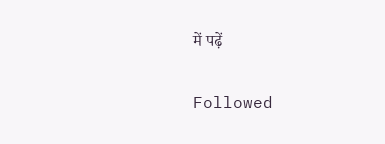में पढ़ें

Followed